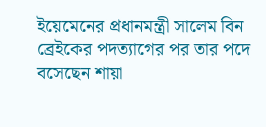ইয়েমেনের প্রধানমন্ত্রী সালেম বিন ব্রেইকের পদত্যাগের পর তার পদে বসেছেন শায়া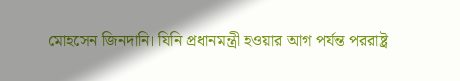মোহসেন জিনদানি। যিনি প্রধানমন্ত্রী হওয়ার আগ পর্যন্ত পররাষ্ট্র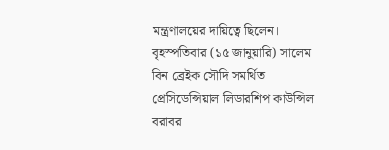মন্ত্রণালয়ের দায়িত্বে ছিলেন।
বৃহস্পতিবার (১৫ জানুয়ারি) সালেম বিন ব্রেইক সৌদি সমর্থিত প্রেসিডেন্সিয়াল লিডারশিপ কাউন্সিল বরাবর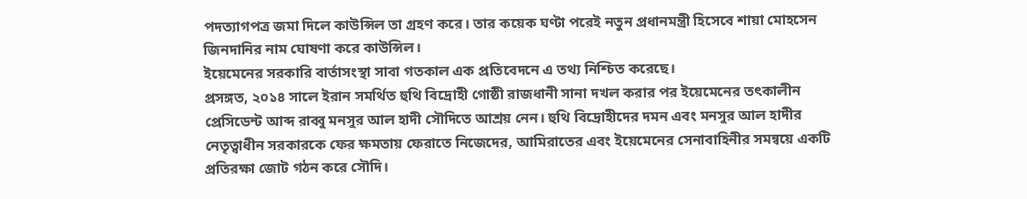পদত্যাগপত্র জমা দিলে কাউন্সিল তা গ্রহণ করে। তার কয়েক ঘণ্টা পরেই নতুন প্রধানমন্ত্রী হিসেবে শায়া মোহসেন জিনদানির নাম ঘোষণা করে কাউন্সিল।
ইয়েমেনের সরকারি বার্তাসংস্থা সাবা গতকাল এক প্রতিবেদনে এ তথ্য নিশ্চিত করেছে।
প্রসঙ্গত, ২০১৪ সালে ইরান সমর্থিত হুথি বিদ্রোহী গোষ্ঠী রাজধানী সানা দখল করার পর ইয়েমেনের তৎকালীন প্রেসিডেন্ট আব্দ রাব্বু মনসুর আল হাদী সৌদিতে আশ্রয় নেন। হুথি বিদ্রোহীদের দমন এবং মনসুর আল হাদীর নেতৃত্বাধীন সরকারকে ফের ক্ষমতায় ফেরাতে নিজেদের, আমিরাতের এবং ইয়েমেনের সেনাবাহিনীর সমন্বয়ে একটি প্রতিরক্ষা জোট গঠন করে সৌদি।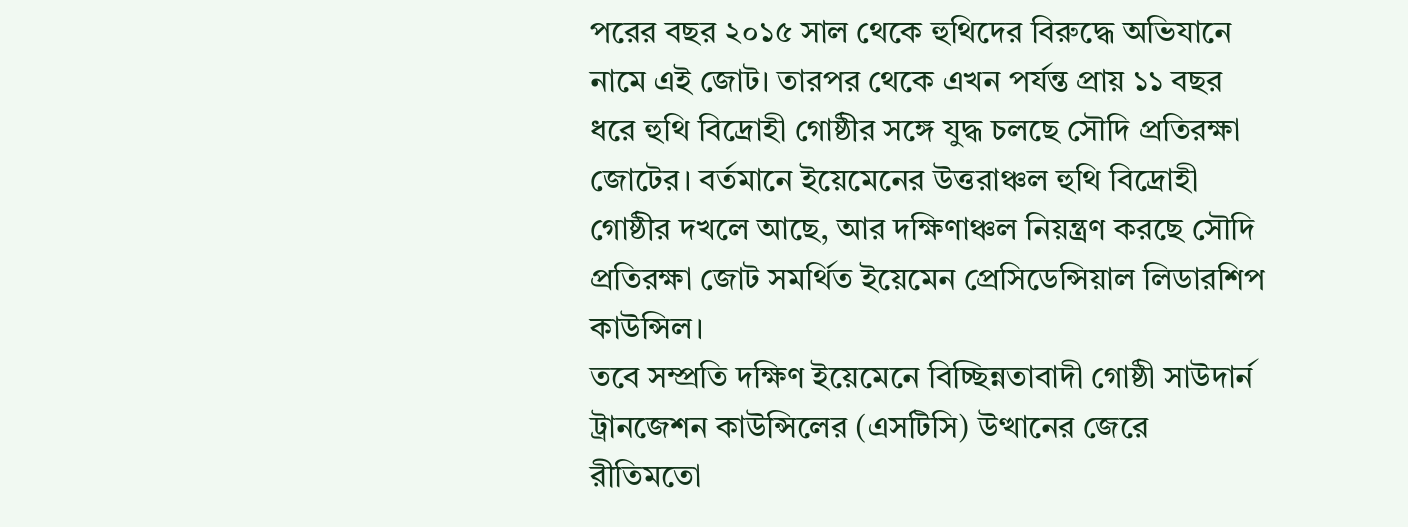পরের বছর ২০১৫ সাল থেকে হুথিদের বিরুদ্ধে অভিযানে নামে এই জোট। তারপর থেকে এখন পর্যন্ত প্রায় ১১ বছর ধরে হুথি বিদ্রোহী গোষ্ঠীর সঙ্গে যুদ্ধ চলছে সৌদি প্রতিরক্ষা জোটের। বর্তমানে ইয়েমেনের উত্তরাঞ্চল হুথি বিদ্রোহী গোষ্ঠীর দখলে আছে, আর দক্ষিণাঞ্চল নিয়ন্ত্রণ করছে সৌদি প্রতিরক্ষা জোট সমর্থিত ইয়েমেন প্রেসিডেন্সিয়াল লিডারশিপ কাউন্সিল।
তবে সম্প্রতি দক্ষিণ ইয়েমেনে বিচ্ছিন্নতাবাদী গোষ্ঠী সাউদার্ন ট্রানজেশন কাউন্সিলের (এসটিসি) উত্থানের জেরে রীতিমতো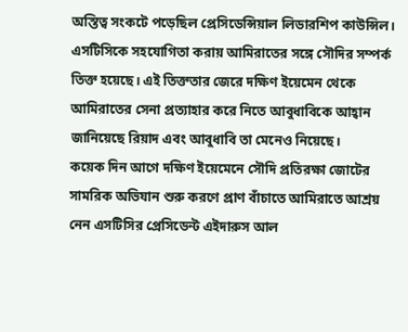অস্তিত্ব সংকটে পড়েছিল প্রেসিডেন্সিয়াল লিডারশিপ কাউন্সিল। এসটিসিকে সহযোগিতা করায় আমিরাতের সঙ্গে সৌদির সম্পর্ক তিক্ত হয়েছে। এই তিক্ততার জেরে দক্ষিণ ইয়েমেন থেকে আমিরাতের সেনা প্রত্যাহার করে নিতে আবুধাবিকে আহ্বান জানিয়েছে রিয়াদ এবং আবুধাবি তা মেনেও নিয়েছে।
কয়েক দিন আগে দক্ষিণ ইয়েমেনে সৌদি প্রতিরক্ষা জোটের সামরিক অভিযান শুরু করণে প্রাণ বাঁচাতে আমিরাতে আশ্রয় নেন এসটিসির প্রেসিডেন্ট এইদারুস আল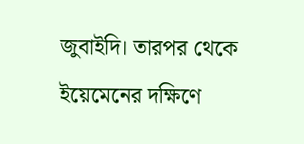জুবাইদি। তারপর থেকে ইয়েমেনের দক্ষিণে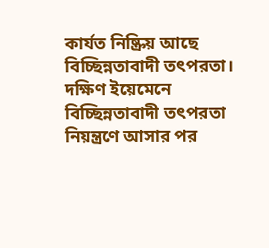কার্যত নিষ্ক্রিয় আছে বিচ্ছিন্নতাবাদী তৎপরতা।
দক্ষিণ ইয়েমেনে বিচ্ছিন্নতাবাদী তৎপরতা নিয়ন্ত্রণে আসার পর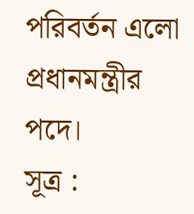পরিবর্তন এলো প্রধানমন্ত্রীর পদে।
সূত্র :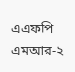এএফপি
এমআর-২